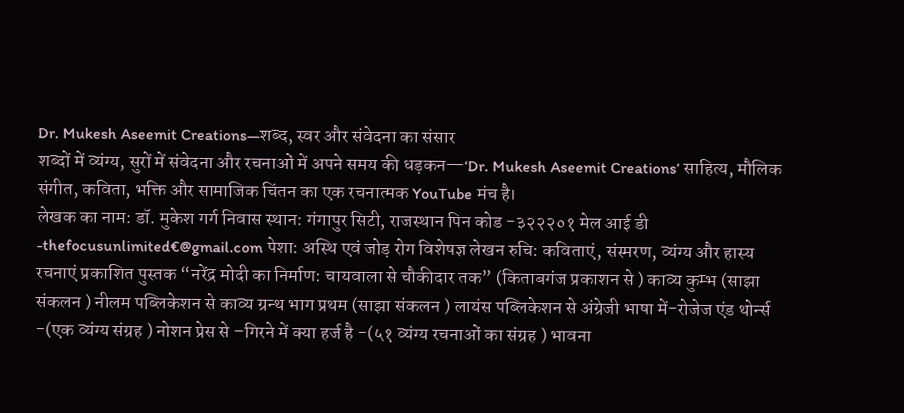Dr. Mukesh Aseemit Creations—शब्द, स्वर और संवेदना का संसार
शब्दों में व्यंग्य, सुरों में संवेदना और रचनाओं में अपने समय की धड़कन—‘Dr. Mukesh Aseemit Creations’ साहित्य, मौलिक संगीत, कविता, भक्ति और सामाजिक चिंतन का एक रचनात्मक YouTube मंच है।
लेखक का नाम: डॉ. मुकेश गर्ग निवास स्थान: गंगापुर सिटी, राजस्थान पिन कोड -३२२२०१ मेल आई डी -thefocusunlimited€@gmail.com पेशा: अस्थि एवं जोड़ रोग विशेषज्ञ लेखन रुचि: कविताएं, संस्मरण, व्यंग्य और हास्य रचनाएं प्रकाशित पुस्तक “नरेंद्र मोदी का निर्माण: चायवाला से चौकीदार तक” (किताबगंज प्रकाशन से ) काव्य कुम्भ (साझा संकलन ) नीलम पब्लिकेशन से काव्य ग्रन्थ भाग प्रथम (साझा संकलन ) लायंस पब्लिकेशन से अंग्रेजी भाषा में-रोजेज एंड थोर्न्स -(एक व्यंग्य संग्रह ) नोशन प्रेस से –गिरने में क्या हर्ज है -(५१ व्यंग्य रचनाओं का संग्रह ) भावना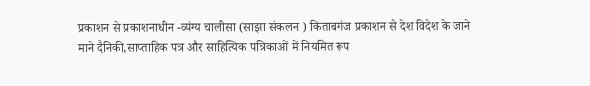प्रकाशन से प्रकाशनाधीन -व्यंग्य चालीसा (साझा संकलन ) किताबगंज प्रकाशन से देश विदेश के जाने माने दैनिकी,साप्ताहिक पत्र और साहित्यिक पत्रिकाओं में नियमित रूप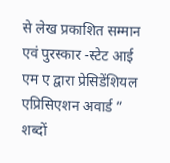से लेख प्रकाशित सम्मान एवं पुरस्कार -स्टेट आई एम ए द्वारा प्रेसिडेंशियल एप्रिसिएशन अवार्ड ”
शब्दों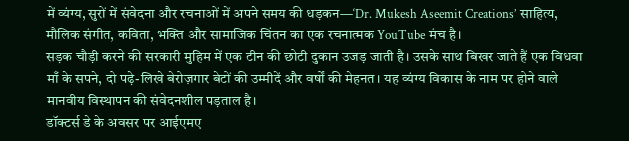में व्यंग्य, सुरों में संवेदना और रचनाओं में अपने समय की धड़कन—‘Dr. Mukesh Aseemit Creations’ साहित्य, मौलिक संगीत, कविता, भक्ति और सामाजिक चिंतन का एक रचनात्मक YouTube मंच है।
सड़क चौड़ी करने की सरकारी मुहिम में एक टीन की छोटी दुकान उजड़ जाती है। उसके साथ बिखर जाते हैं एक विधवा माँ के सपने, दो पढ़े-लिखे बेरोज़गार बेटों की उम्मीदें और वर्षों की मेहनत। यह व्यंग्य विकास के नाम पर होने वाले मानवीय विस्थापन की संवेदनशील पड़ताल है।
डॉक्टर्स डे के अवसर पर आईएमए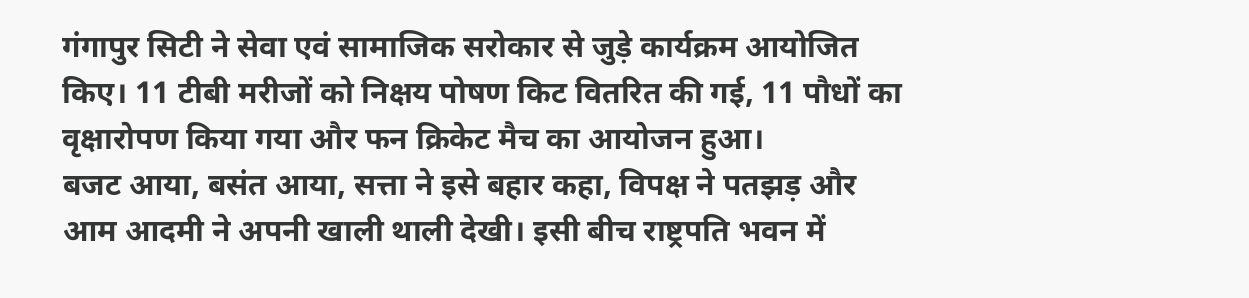गंगापुर सिटी ने सेवा एवं सामाजिक सरोकार से जुड़े कार्यक्रम आयोजित किए। 11 टीबी मरीजों को निक्षय पोषण किट वितरित की गई, 11 पौधों का वृक्षारोपण किया गया और फन क्रिकेट मैच का आयोजन हुआ।
बजट आया, बसंत आया, सत्ता ने इसे बहार कहा, विपक्ष ने पतझड़ और आम आदमी ने अपनी खाली थाली देखी। इसी बीच राष्ट्रपति भवन में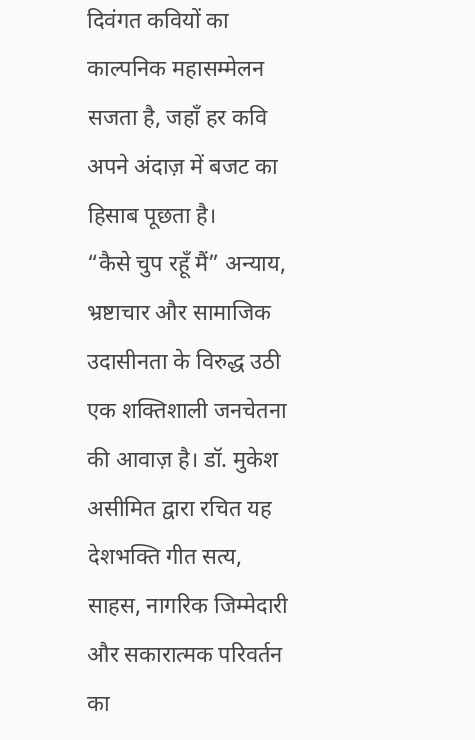दिवंगत कवियों का काल्पनिक महासम्मेलन सजता है, जहाँ हर कवि अपने अंदाज़ में बजट का हिसाब पूछता है।
“कैसे चुप रहूँ मैं” अन्याय, भ्रष्टाचार और सामाजिक उदासीनता के विरुद्ध उठी एक शक्तिशाली जनचेतना की आवाज़ है। डॉ. मुकेश असीमित द्वारा रचित यह देशभक्ति गीत सत्य, साहस, नागरिक जिम्मेदारी और सकारात्मक परिवर्तन का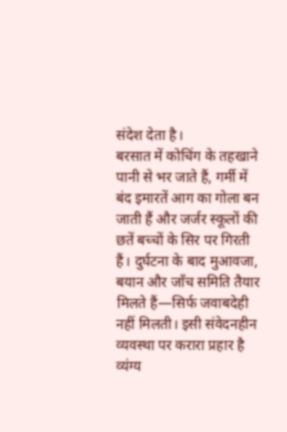संदेश देता है।
बरसात में कोचिंग के तहखाने पानी से भर जाते हैं, गर्मी में बंद इमारतें आग का गोला बन जाती हैं और जर्जर स्कूलों की छतें बच्चों के सिर पर गिरती हैं। दुर्घटना के बाद मुआवजा, बयान और जाँच समिति तैयार मिलते हैं—सिर्फ जवाबदेही नहीं मिलती। इसी संवेदनहीन व्यवस्था पर करारा प्रहार है व्यंग्य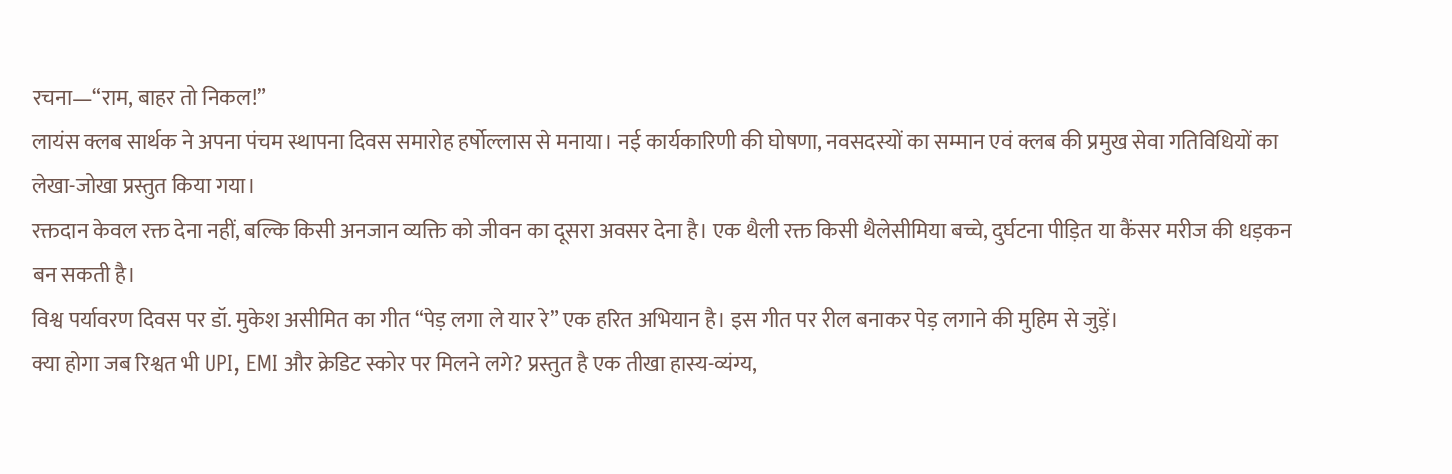रचना—“राम, बाहर तो निकल!”
लायंस क्लब सार्थक ने अपना पंचम स्थापना दिवस समारोह हर्षोल्लास से मनाया। नई कार्यकारिणी की घोषणा, नवसदस्यों का सम्मान एवं क्लब की प्रमुख सेवा गतिविधियों का लेखा-जोखा प्रस्तुत किया गया।
रक्तदान केवल रक्त देना नहीं, बल्कि किसी अनजान व्यक्ति को जीवन का दूसरा अवसर देना है। एक थैली रक्त किसी थैलेसीमिया बच्चे, दुर्घटना पीड़ित या कैंसर मरीज की धड़कन बन सकती है।
विश्व पर्यावरण दिवस पर डॉ. मुकेश असीमित का गीत “पेड़ लगा ले यार रे” एक हरित अभियान है। इस गीत पर रील बनाकर पेड़ लगाने की मुहिम से जुड़ें।
क्या होगा जब रिश्वत भी UPI, EMI और क्रेडिट स्कोर पर मिलने लगे? प्रस्तुत है एक तीखा हास्य-व्यंग्य,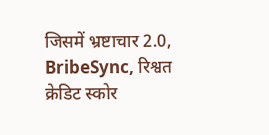जिसमें भ्रष्टाचार 2.0, BribeSync, रिश्वत क्रेडिट स्कोर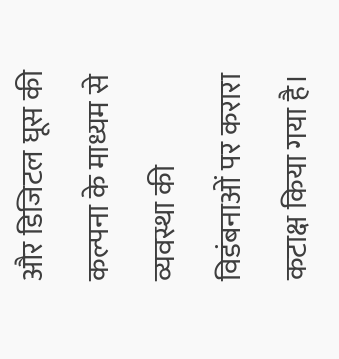और डिजिटल घूस की कल्पना के माध्यम से व्यवस्था की विडंबनाओं पर करारा कटाक्ष किया गया है।